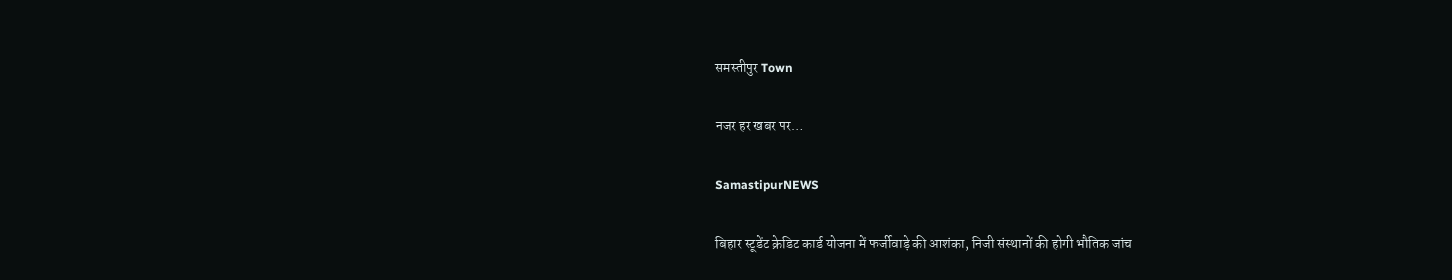समस्तीपुर Town

नजर हर खबर पर…

SamastipurNEWS

बिहार स्टूडेंट क्रेडिट कार्ड योजना में फर्जीवाड़े की आशंका, निजी संस्थानों की होगी भौतिक जांच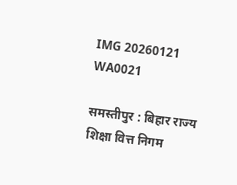IMG 20260121 WA0021

समस्तीपुर : बिहार राज्य शिक्षा वित्त निगम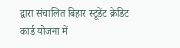द्वारा संचालित बिहार स्टूडेंट क्रेडिट कार्ड योजना में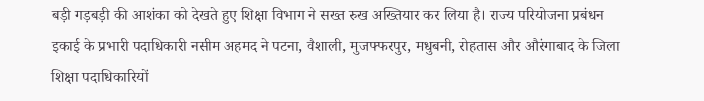बड़ी गड़बड़ी की आशंका को देखते हुए शिक्षा विभाग ने सख्त रुख अख्तियार कर लिया है। राज्य परियोजना प्रबंधन इकाई के प्रभारी पदाधिकारी नसीम अहमद ने पटना, वैशाली, मुजफ्फरपुर, मधुबनी, रोहतास और औरंगाबाद के जिला शिक्षा पदाधिकारियों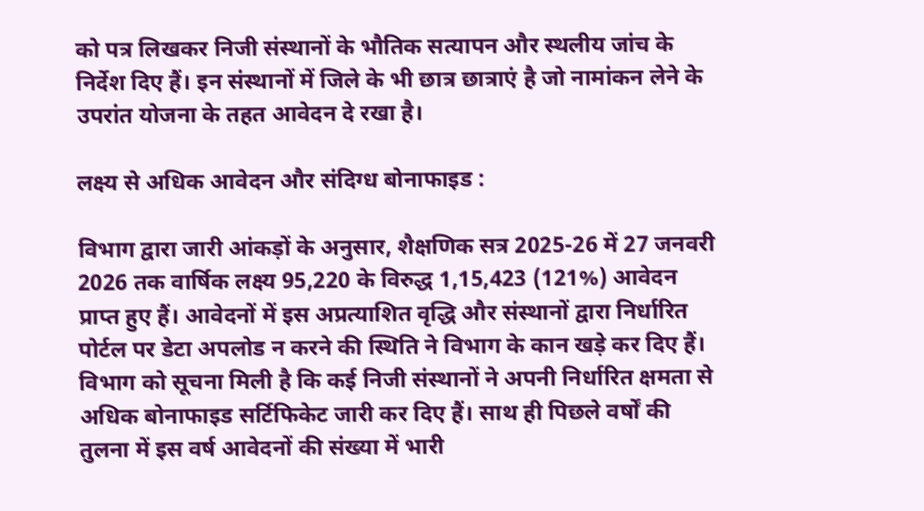को पत्र लिखकर निजी संस्थानों के भौतिक सत्यापन और स्थलीय जांच के निर्देश दिए हैं। इन संस्थानों में जिले के भी छात्र छात्राएं है जो नामांकन लेने के उपरांत योजना के तहत आवेदन दे रखा है।

लक्ष्य से अधिक आवेदन और संदिग्ध बोनाफाइड :

विभाग द्वारा जारी आंकड़ों के अनुसार, शैक्षणिक सत्र 2025-26 में 27 जनवरी 2026 तक वार्षिक लक्ष्य 95,220 के विरुद्ध 1,15,423 (121%) आवेदन प्राप्त हुए हैं। आवेदनों में इस अप्रत्याशित वृद्धि और संस्थानों द्वारा निर्धारित पोर्टल पर डेटा अपलोड न करने की स्थिति ने विभाग के कान खड़े कर दिए हैं। विभाग को सूचना मिली है कि कई निजी संस्थानों ने अपनी निर्धारित क्षमता से अधिक बोनाफाइड सर्टिफिकेट जारी कर दिए हैं। साथ ही पिछले वर्षों की तुलना में इस वर्ष आवेदनों की संख्या में भारी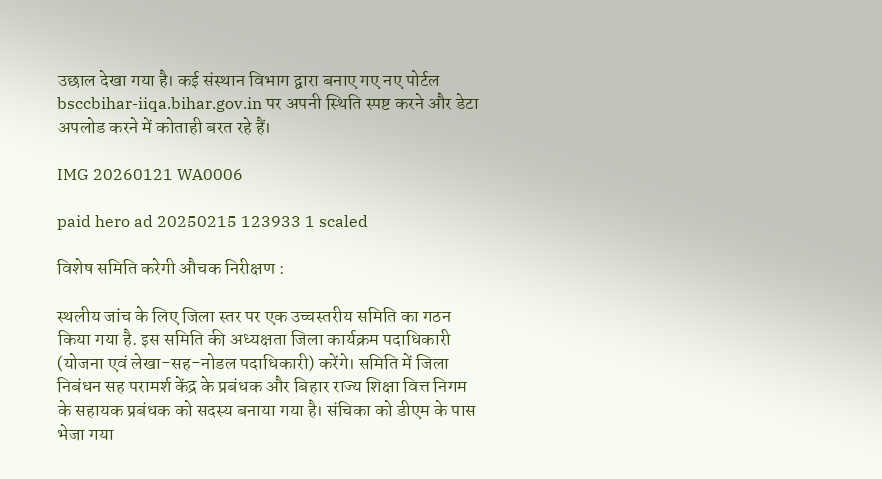उछाल देखा गया है। कई संस्थान विभाग द्वारा बनाए गए नए पोर्टल bsccbihar-iiqa.bihar.gov.in पर अपनी स्थिति स्पष्ट करने और डेटा अपलोड करने में कोताही बरत रहे हैं।

IMG 20260121 WA0006

paid hero ad 20250215 123933 1 scaled

विशेष समिति करेगी औचक निरीक्षण :

स्थलीय जांच के लिए जिला स्तर पर एक उच्चस्तरीय समिति का गठन किया गया है. इस समिति की अध्यक्षता जिला कार्यक्रम पदाधिकारी (योजना एवं लेखा-सह-नोडल पदाधिकारी) करेंगे। समिति में जिला निबंधन सह परामर्श केंद्र के प्रबंधक और बिहार राज्य शिक्षा वित्त निगम के सहायक प्रबंधक को सदस्य बनाया गया है। संचिका को डीएम के पास भेजा गया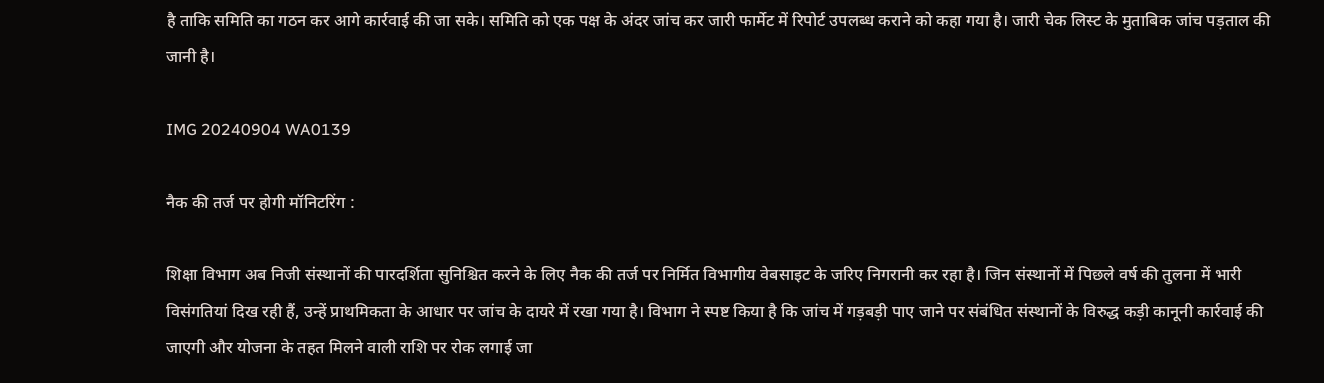है ताकि समिति का गठन कर आगे कार्रवाई की जा सके। समिति को एक पक्ष के अंदर जांच कर जारी फार्मेट में रिपोर्ट उपलब्ध कराने को कहा गया है। जारी चेक लिस्ट के मुताबिक जांच पड़ताल की जानी है।

IMG 20240904 WA0139

नैक की तर्ज पर होगी मॉनिटरिंग :

शिक्षा विभाग अब निजी संस्थानों की पारदर्शिता सुनिश्चित करने के लिए नैक की तर्ज पर निर्मित विभागीय वेबसाइट के जरिए निगरानी कर रहा है। जिन संस्थानों में पिछले वर्ष की तुलना में भारी विसंगतियां दिख रही हैं, उन्हें प्राथमिकता के आधार पर जांच के दायरे में रखा गया है। विभाग ने स्पष्ट किया है कि जांच में गड़बड़ी पाए जाने पर संबंधित संस्थानों के विरुद्ध कड़ी कानूनी कार्रवाई की जाएगी और योजना के तहत मिलने वाली राशि पर रोक लगाई जा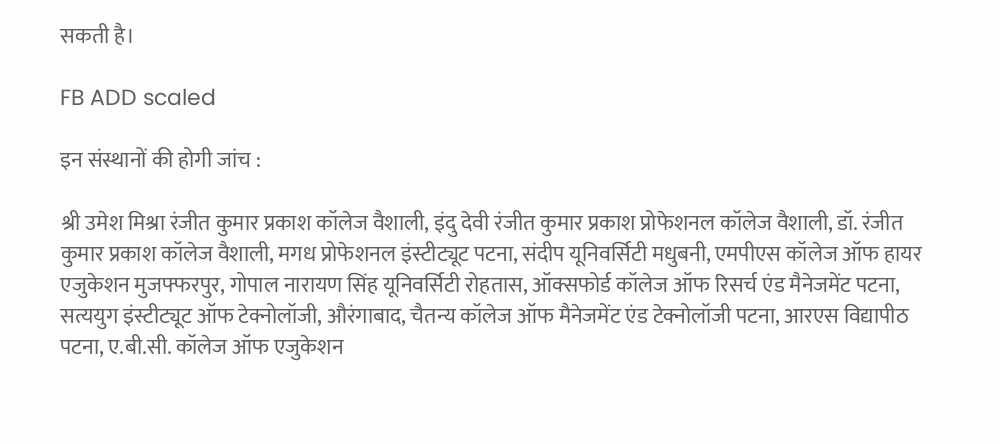सकती है।

FB ADD scaled

इन संस्थानों की होगी जांच :

श्री उमेश मिश्रा रंजीत कुमार प्रकाश कॉलेज वैशाली, इंदु देवी रंजीत कुमार प्रकाश प्रोफेशनल कॉलेज वैशाली, डॉ. रंजीत कुमार प्रकाश कॉलेज वैशाली, मगध प्रोफेशनल इंस्टीट्यूट पटना, संदीप यूनिवर्सिटी मधुबनी, एमपीएस कॉलेज ऑफ हायर एजुकेशन मुजफ्फरपुर, गोपाल नारायण सिंह यूनिवर्सिटी रोहतास, ऑक्सफोर्ड कॉलेज ऑफ रिसर्च एंड मैनेजमेंट पटना, सत्ययुग इंस्टीट्यूट ऑफ टेक्नोलॉजी, औरंगाबाद, चैतन्य कॉलेज ऑफ मैनेजमेंट एंड टेक्नोलॉजी पटना, आरएस विद्यापीठ पटना, ए.बी.सी. कॉलेज ऑफ एजुकेशन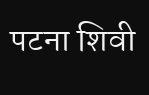पटना शिवी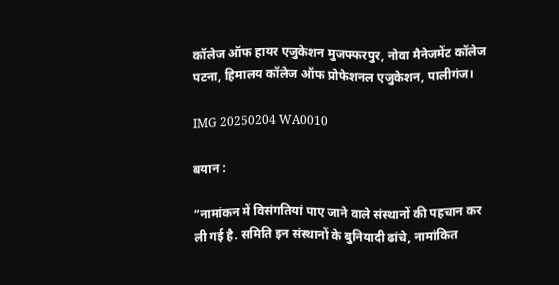कॉलेज ऑफ हायर एजुकेशन मुजफ्फरपुर, नोवा मैनेजमेंट कॉलेज पटना, हिमालय कॉलेज ऑफ प्रोफेशनल एजुकेशन, पालीगंज।

IMG 20250204 WA0010

बयान :

“नामांकन में विसंगतियां पाए जाने वाले संस्थानों की पहचान कर ली गई है. समिति इन संस्थानों के बुनियादी ढांचे, नामांकित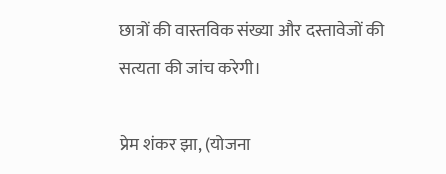छात्रों की वास्तविक संख्या और दस्तावेजों की सत्यता की जांच करेगी।

प्रेम शंकर झा, (योजना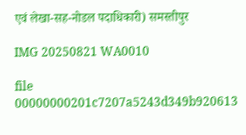एवं लेखा-सह-नोडल पदाधिकारी) समस्तीपुर

IMG 20250821 WA0010

file 00000000201c7207a5243d349b920613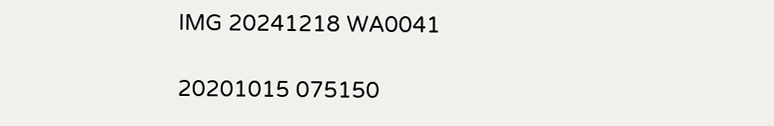IMG 20241218 WA0041

20201015 075150